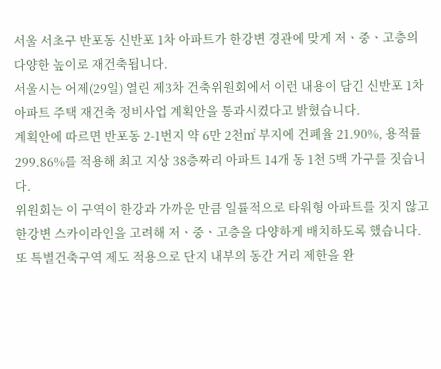서울 서초구 반포동 신반포 1차 아파트가 한강변 경관에 맞게 저ㆍ중ㆍ고층의 다양한 높이로 재건축됩니다.
서울시는 어제(29일) 열린 제3차 건축위원회에서 이런 내용이 담긴 신반포 1차 아파트 주택 재건축 정비사업 계획안을 통과시켰다고 밝혔습니다.
계획안에 따르면 반포동 2-1번지 약 6만 2천㎡ 부지에 건폐율 21.90%, 용적률 299.86%를 적용해 최고 지상 38층짜리 아파트 14개 동 1천 5백 가구를 짓습니다.
위원회는 이 구역이 한강과 가까운 만큼 일률적으로 타워형 아파트를 짓지 않고 한강변 스카이라인을 고려해 저ㆍ중ㆍ고층을 다양하게 배치하도록 했습니다.
또 특별건축구역 제도 적용으로 단지 내부의 동간 거리 제한을 완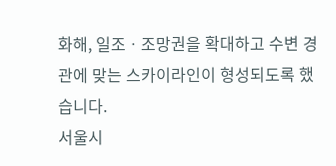화해, 일조ㆍ조망권을 확대하고 수변 경관에 맞는 스카이라인이 형성되도록 했습니다.
서울시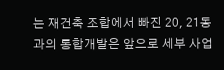는 재건축 조합에서 빠진 20, 21동과의 통합개발은 앞으로 세부 사업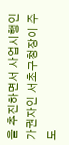을 추진하면서 사업시행인가권자인 서초구청장이 주도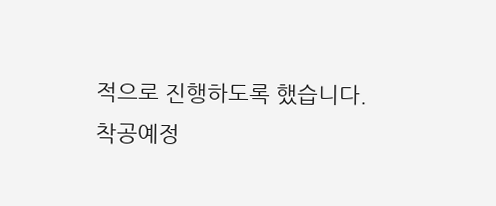적으로 진행하도록 했습니다.
착공예정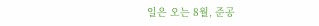일은 오는 8월, 준공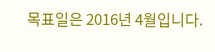목표일은 2016년 4월입니다.